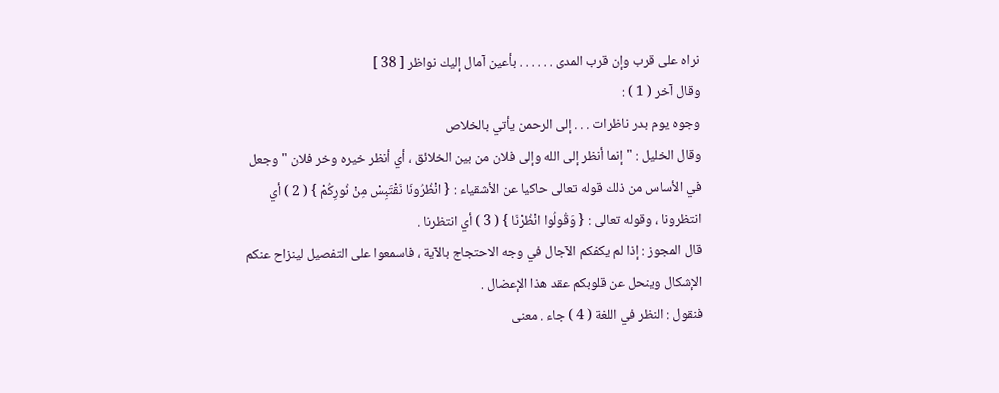نراه على قرب وإن قرب المدى . . . . . . بأعين آمال إليك نواظر [ 38 ]
وقال آخر ( 1 ) :
وجوه يوم بدر ناظرات . . . إلى الرحمن يأتي بالخلاص
وقال الخليل : " إنما أنظر إلى الله وإلى فلان من بين الخلائق ، أي أنظر خيره وخر فلان " وجعل في الأساس من ذلك قوله تعالى حاكيا عن الأشقياء : { انْظُرُونَا نَقْتَبِسْ مِنْ نُورِكُمْ } ( 2 ) أي انتظرونا ، وقوله تعالى : { وَقُولُوا انْظُرْنَا } ( 3 ) أي انتظرنا .
قال المجوز : إذا لم يكفكم الآجال في وجه الاحتجاج بالآية ، فاسمعوا على التفصيل لينزاح عنكم الإشكال وينحل عن قلوبكم عقد هذا الإعضال .
فنقول : النظر في اللغة ( 4 ) جاء . معنى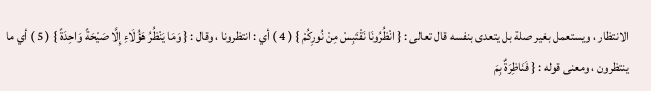الانتظار ، ويستعمل بغير صلة بل يتعدى بنفسه قال تعالى : { انْظُرُونَا نَقْتَبِسْ مِنْ نُورِكُمْ } ( 4 ) أي : انتظرونا ، وقال : { وَمَا يَنْظُرُ هَؤُلَاءِ إِلَّا صَيْحَةً وَاحِدَةً } ( 5 ) أي ما ينتظرون ، ومعنى قوله : { فَنَاظِرَةٌ بِمَ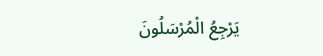يَرْجِعُ الْمُرْسَلُونَ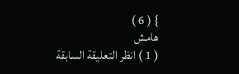} ( 6 )
هامش
( 1 ) انظر التعليقة السابقة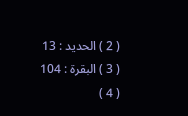( 2 ) الحديد : 13
( 3 ) البقرة : 104
( 4 )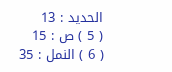الحديد : 13
( 5 ) ص : 15
( 6 ) النمل : 35